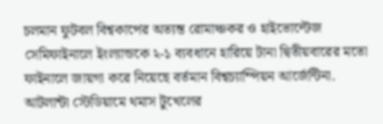চলমান ফুটবল বিশ্বকাপের অত্যন্ত রোমাঞ্চকর ও হাইভোল্টেজ সেমিফাইনালে ইংল্যান্ডকে ২-১ ব্যবধানে হারিয়ে টানা দ্বিতীয়বারের মতো ফাইনালে জায়গা করে নিয়েছে বর্তমান বিশ্বচ্যাম্পিয়ন আর্জেন্টিনা. আটলান্টা স্টেডিয়ামে থমাস টুখেলের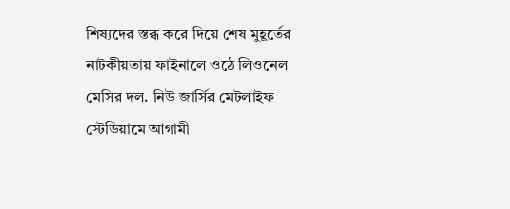শিষ্যদের স্তব্ধ করে দিয়ে শেষ মুহূর্তের নাটকীয়তায় ফাইনালে ওঠে লিওনেল মেসির দল. নিউ জার্সির মেটলাইফ স্টেডিয়ামে আগামী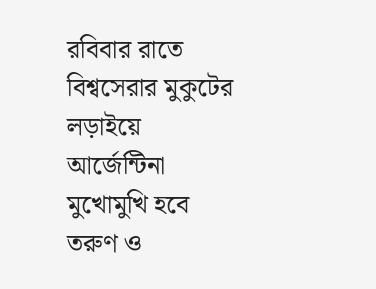রবিবার রাতে বিশ্বসেরার মুকুটের লড়াইয়ে আর্জেন্টিনা মুখোমুখি হবে তরুণ ও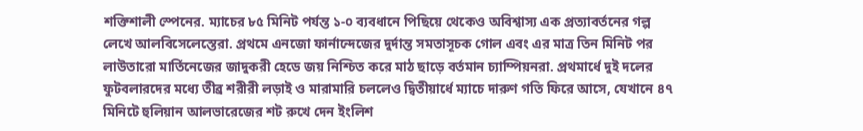শক্তিশালী স্পেনের. ম্যাচের ৮৫ মিনিট পর্যন্ত ১-০ ব্যবধানে পিছিয়ে থেকেও অবিশ্বাস্য এক প্রত্যাবর্তনের গল্প লেখে আলবিসেলেস্তেরা. প্রথমে এনজো ফার্নান্দেজের দুর্দান্ত সমতাসূচক গোল এবং এর মাত্র তিন মিনিট পর লাউতারো মার্তিনেজের জাদুকরী হেডে জয় নিশ্চিত করে মাঠ ছাড়ে বর্তমান চ্যাম্পিয়নরা. প্রথমার্ধে দুই দলের ফুটবলারদের মধ্যে তীব্র শরীরী লড়াই ও মারামারি চললেও দ্বিতীয়ার্ধে ম্যাচে দারুণ গতি ফিরে আসে, যেখানে ৪৭ মিনিটে হুলিয়ান আলভারেজের শট রুখে দেন ইংলিশ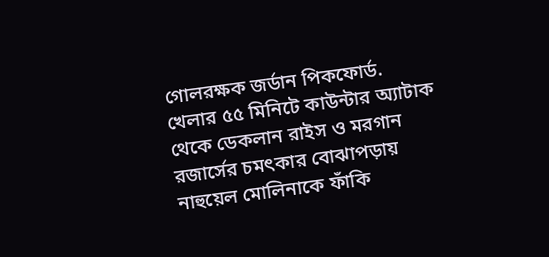গোলরক্ষক জর্ডান পিকফোর্ড.
খেলার ৫৫ মিনিটে কাউন্টার অ্যাটাক থেকে ডেকলান রাইস ও মরগান রজার্সের চমৎকার বোঝাপড়ায় নাহুয়েল মোলিনাকে ফাঁকি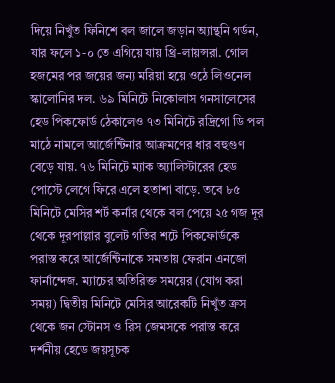দিয়ে নিখুঁত ফিনিশে বল জালে জড়ান অ্যান্থনি গর্ডন, যার ফলে ১-০ তে এগিয়ে যায় থ্রি-লায়ন্সরা. গোল হজমের পর জয়ের জন্য মরিয়া হয়ে ওঠে লিওনেল স্কালোনির দল. ৬৯ মিনিটে নিকোলাস গনসালেসের হেড পিকফোর্ড ঠেকালেও ৭৩ মিনিটে রদ্রিগো ডি পল মাঠে নামলে আর্জেন্টিনার আক্রমণের ধার বহুগুণ বেড়ে যায়. ৭৬ মিনিটে ম্যাক অ্যালিস্টারের হেড পোস্টে লেগে ফিরে এলে হতাশা বাড়ে. তবে ৮৫ মিনিটে মেসির শর্ট কর্নার থেকে বল পেয়ে ২৫ গজ দূর থেকে দূরপাল্লার বুলেট গতির শটে পিকফোর্ডকে পরাস্ত করে আর্জেন্টিনাকে সমতায় ফেরান এনজো ফার্নান্দেজ. ম্যাচের অতিরিক্ত সময়ের (যোগ করা সময়) দ্বিতীয় মিনিটে মেসির আরেকটি নিখুঁত ক্রস থেকে জন স্টোনস ও রিস জেমসকে পরাস্ত করে দর্শনীয় হেডে জয়সূচক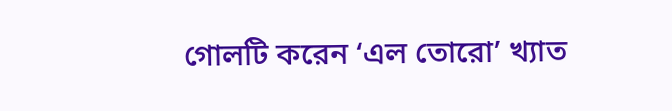গোলটি করেন ‘এল তোরো’ খ্যাত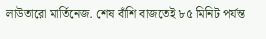লাউতারো মার্তিনেজ. শেষ বাঁশি বাজতেই ৮৫ মিনিট পর্যন্ত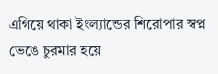এগিয়ে থাকা ইংল্যান্ডের শিরোপার স্বপ্ন ভেঙে চুরমার হয়ে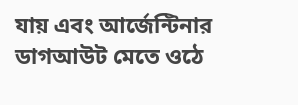যায় এবং আর্জেন্টিনার ডাগআউট মেতে ওঠে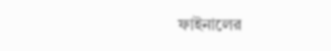ফাইনালের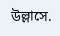উল্লাসে.